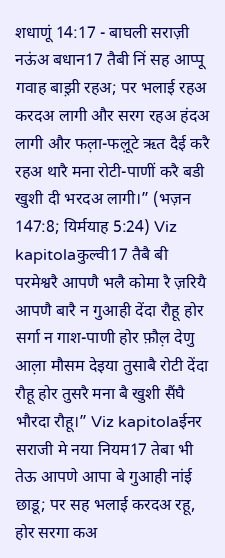शधाणूं 14:17 - बाघली सराज़ी नऊंअ बधान17 तैबी निं सह आप्पू गवाह बाझ़ी रहअ; पर भलाई रहअ करदअ लागी और सरग रहअ हंदअ लागी और फल़ा-फल़ूटे ऋत दैई करै रहअ थारै मना रोटी-पाणीं करै बडी खुशी दी भरदअ लागी।” (भज़न 147:8; यिर्मयाह 5:24) Viz kapitolaकुल्वी17 तैबै बी परमेश्वरै आपणै भलै कोमा रै ज़रियै आपणै बारै न गुआही देंदा रौहू होर सर्गा न गाश-पाणी होर फ़ौल़ देणु आल़ा मौसम देइया तुसाबै रोटी देंदा रौहू होर तुसरै मना बै खुशी सैंघै भौरदा रौहू।” Viz kapitolaईनर सराजी मे नया नियम17 तेबा भी तेऊ आपणे आपा बे गुआही नांई छाडू; पर सह भलाई करदअ रहू, होर सरगा कअ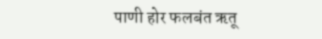पाणी होर फलबंत ऋतू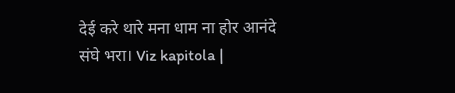देई करे थारे मना धाम ना होर आनंदे संघे भरा। Viz kapitola |